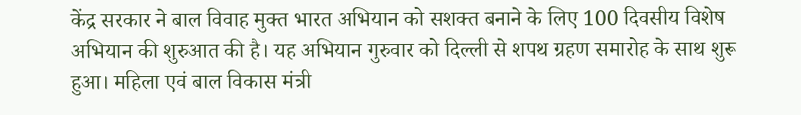केंद्र सरकार ने बाल विवाह मुक्त भारत अभियान को सशक्त बनाने के लिए 100 दिवसीय विशेष अभियान की शुरुआत की है। यह अभियान गुरुवार को दिल्ली से शपथ ग्रहण समारोह के साथ शुरू हुआ। महिला एवं बाल विकास मंत्री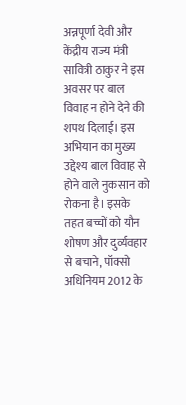अन्नपूर्णा देवी और केंद्रीय राज्य मंत्री सावित्री ठाकुर ने इस अवसर पर बाल विवाह न होने देने की शपथ दिलाई। इस अभियान का मुख्य उद्देश्य बाल विवाह से होने वाले नुकसान को रोकना है। इसके तहत बच्चों को यौन शोषण और दुर्व्यवहार से बचाने, पॉक्सो अधिनियम 2012 के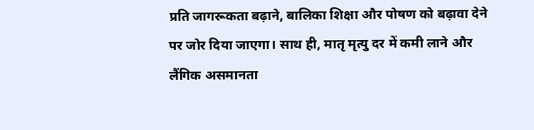प्रति जागरूकता बढ़ाने, बालिका शिक्षा और पोषण को बढ़ावा देने पर जोर दिया जाएगा। साथ ही, मातृ मृत्यु दर में कमी लाने और लैंगिक असमानता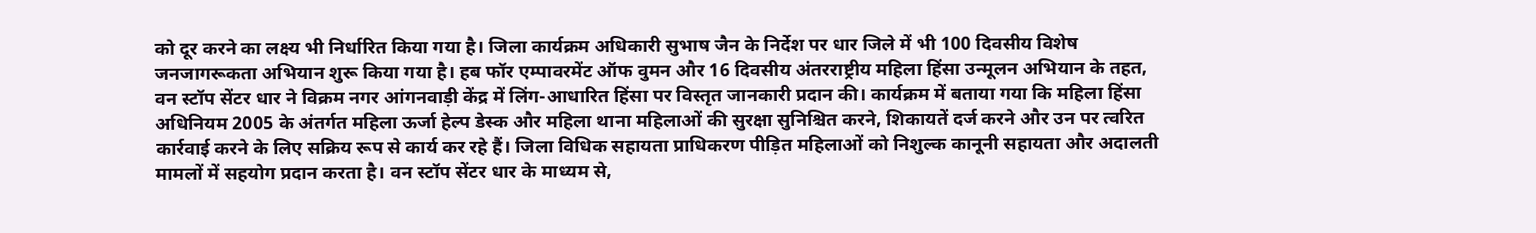को दूर करने का लक्ष्य भी निर्धारित किया गया है। जिला कार्यक्रम अधिकारी सुभाष जैन के निर्देश पर धार जिले में भी 100 दिवसीय विशेष जनजागरूकता अभियान शुरू किया गया है। हब फॉर एम्पावरमेंट ऑफ वुमन और 16 दिवसीय अंतरराष्ट्रीय महिला हिंसा उन्मूलन अभियान के तहत, वन स्टॉप सेंटर धार ने विक्रम नगर आंगनवाड़ी केंद्र में लिंग-आधारित हिंसा पर विस्तृत जानकारी प्रदान की। कार्यक्रम में बताया गया कि महिला हिंसा अधिनियम 2005 के अंतर्गत महिला ऊर्जा हेल्प डेस्क और महिला थाना महिलाओं की सुरक्षा सुनिश्चित करने, शिकायतें दर्ज करने और उन पर त्वरित कार्रवाई करने के लिए सक्रिय रूप से कार्य कर रहे हैं। जिला विधिक सहायता प्राधिकरण पीड़ित महिलाओं को निशुल्क कानूनी सहायता और अदालती मामलों में सहयोग प्रदान करता है। वन स्टॉप सेंटर धार के माध्यम से,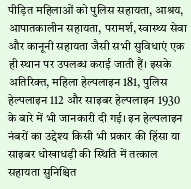पीड़ित महिलाओं को पुलिस सहायता, आश्रय, आपातकालीन सहायता, परामर्श, स्वास्थ्य सेवा और कानूनी सहायता जैसी सभी सुविधाएं एक ही स्थान पर उपलब्ध कराई जाती हैं। इसके अतिरिक्त, महिला हेल्पलाइन 181, पुलिस हेल्पलाइन 112 और साइबर हेल्पलाइन 1930 के बारे में भी जानकारी दी गई। इन हेल्पलाइन नंबरों का उद्देश्य किसी भी प्रकार की हिंसा या साइबर धोखाधड़ी की स्थिति में तत्काल सहायता सुनिश्चित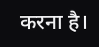करना है।